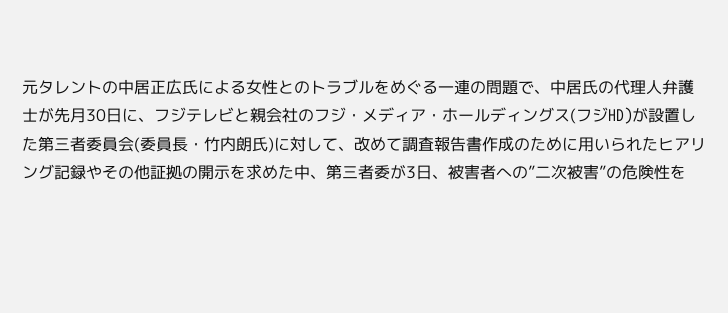元タレントの中居正広氏による女性とのトラブルをめぐる一連の問題で、中居氏の代理人弁護士が先月30日に、フジテレビと親会社のフジ・メディア・ホールディングス(フジHD)が設置した第三者委員会(委員長・竹内朗氏)に対して、改めて調査報告書作成のために用いられたヒアリング記録やその他証拠の開示を求めた中、第三者委が3日、被害者への”二次被害”の危険性を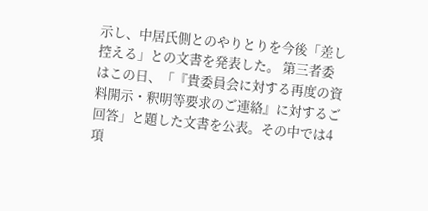示し、中居氏側とのやりとりを今後「差し控える」との文書を発表した。 第三者委はこの日、「『貴委員会に対する再度の資料開示・釈明等要求のご連絡』に対するご回答」と題した文書を公表。その中では4項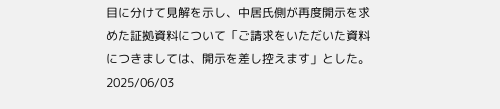目に分けて見解を示し、中居氏側が再度開示を求めた証拠資料について「ご請求をいただいた資料につきましては、開示を差し控えます」とした。
2025/06/03